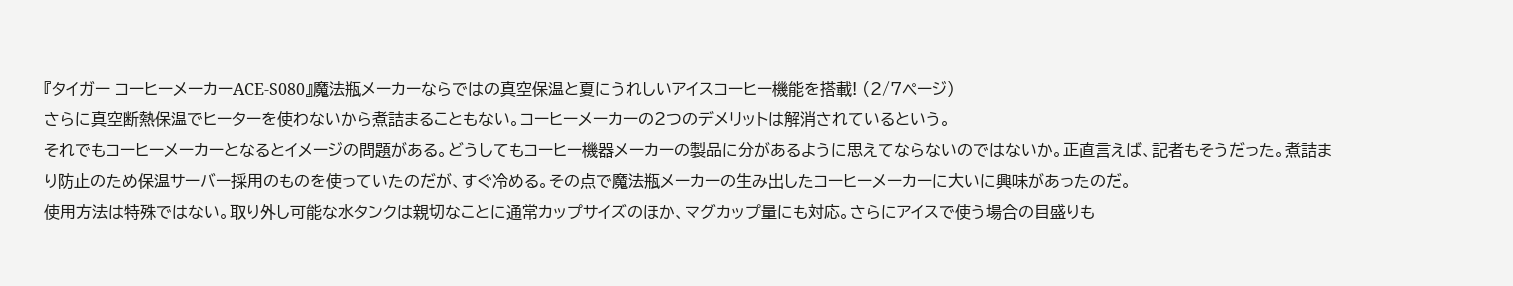『タイガー コーヒーメーカーACE-S080』魔法瓶メーカーならではの真空保温と夏にうれしいアイスコーヒー機能を搭載! (2/7ページ)
さらに真空断熱保温でヒーターを使わないから煮詰まることもない。コーヒーメーカーの2つのデメリットは解消されているという。
それでもコーヒーメーカーとなるとイメージの問題がある。どうしてもコーヒー機器メーカーの製品に分があるように思えてならないのではないか。正直言えば、記者もそうだった。煮詰まり防止のため保温サーバー採用のものを使っていたのだが、すぐ冷める。その点で魔法瓶メーカーの生み出したコーヒーメーカーに大いに興味があったのだ。
使用方法は特殊ではない。取り外し可能な水タンクは親切なことに通常カップサイズのほか、マグカップ量にも対応。さらにアイスで使う場合の目盛りも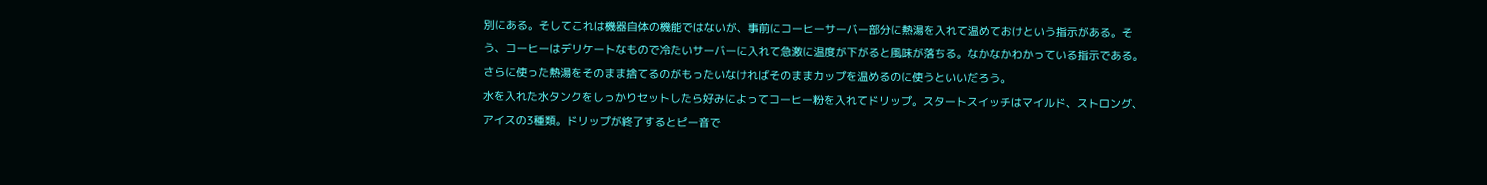別にある。そしてこれは機器自体の機能ではないが、事前にコーヒーサーバー部分に熱湯を入れて温めておけという指示がある。そう、コーヒーはデリケートなもので冷たいサーバーに入れて急激に温度が下がると風味が落ちる。なかなかわかっている指示である。さらに使った熱湯をそのまま捨てるのがもったいなければそのままカップを温めるのに使うといいだろう。
水を入れた水タンクをしっかりセットしたら好みによってコーヒー粉を入れてドリップ。スタートスイッチはマイルド、ストロング、アイスの3種類。ドリップが終了するとピー音で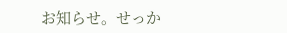お知らせ。せっか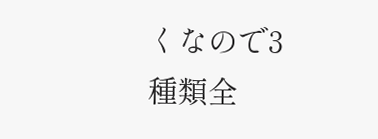くなので3種類全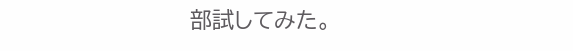部試してみた。